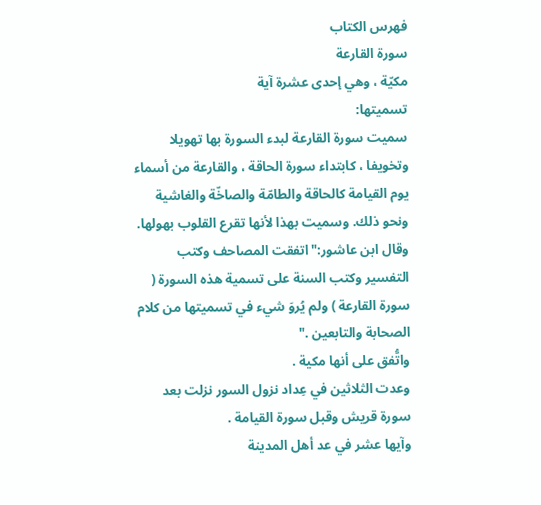فهرس الكتاب
سورة القارعة
مكيّة ، وهي إحدى عشرة آية
تسميتها:
سميت سورة القارعة لبدء السورة بها تهويلا وتخويفا ، كابتداء سورة الحاقة ، والقارعة من أسماء يوم القيامة كالحاقة والطامّة والصاخّة والغاشية ونحو ذلك. وسميت بهذا لأنها تقرع القلوب بهولها.
وقال ابن عاشور:"اتفقت المصاحف وكتب التفسير وكتب السنة على تسمية هذه السورة ( سورة القارعة ) ولم يُروَ شيء في تسميتها من كلام الصحابة والتابعين ."
واتُّفق على أنها مكية .
وعدت الثلاثين في عِداد نزول السور نزلت بعد سورة قريش وقبل سورة القيامة .
وآيها عشر في عد أهل المدينة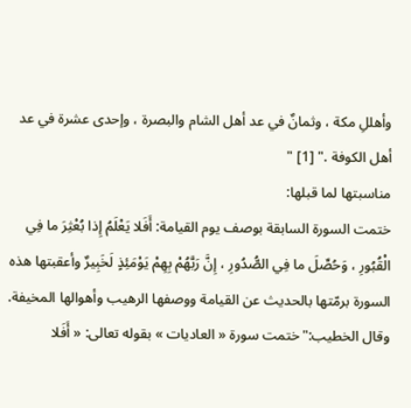وأهللِ مكة ، وثمانٌ في عد أهل الشام والبصرة ، وإحدى عشرة في عد أهل الكوفة ." [1] "
مناسبتها لما قبلها:
ختمت السورة السابقة بوصف يوم القيامة: أَفَلا يَعْلَمُ إِذا بُعْثِرَ ما فِي الْقُبُورِ ، وَحُصِّلَ ما فِي الصُّدُورِ ، إِنَّ رَبَّهُمْ بِهِمْ يَوْمَئِذٍ لَخَبِيرٌ وأعقبتها هذه السورة برمّتها بالحديث عن القيامة ووصفها الرهيب وأهوالها المخيفة.
وقال الخطيب:"ختمت سورة « العاديات » بقوله تعالى: « أَفَلا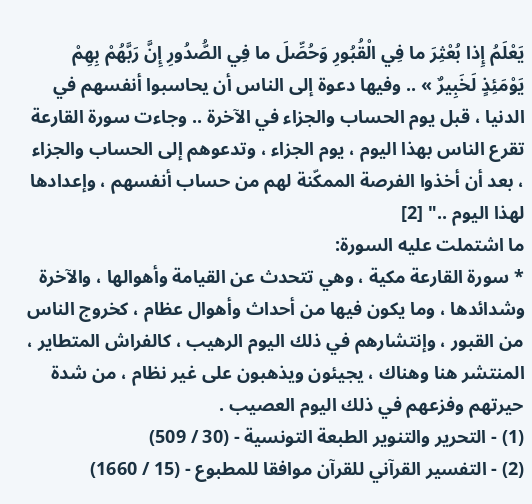يَعْلَمُ إِذا بُعْثِرَ ما فِي الْقُبُورِ وَحُصِّلَ ما فِي الصُّدُورِ إِنَّ رَبَّهُمْ بِهِمْ يَوْمَئِذٍ لَخَبِيرٌ » .. وفيها دعوة إلى الناس أن يحاسبوا أنفسهم في الدنيا ، قبل يوم الحساب والجزاء في الآخرة .. وجاءت سورة القارعة تقرع الناس بهذا اليوم ، يوم الجزاء ، وتدعوهم إلى الحساب والجزاء ، بعد أن أخذوا الفرصة الممكّنة لهم من حساب أنفسهم ، وإعدادها لهذا اليوم .." [2]
ما اشتملت عليه السورة:
* سورة القارعة مكية ، وهي تتحدث عن القيامة وأهوالها ، والآخرة وشدائدها ، وما يكون فيها من أحداث وأهوال عظام ، كخروج الناس من القبور ، وإنتشارهم في ذلك اليوم الرهيب ، كالفراش المتطاير ، المنتشر هنا وهناك ، يجيئون ويذهبون على غير نظام ، من شدة حيرتهم وفزعهم في ذلك اليوم العصيب .
(1) - التحرير والتنوير الطبعة التونسية - (30 / 509)
(2) - التفسير القرآني للقرآن موافقا للمطبوع - (15 / 1660)